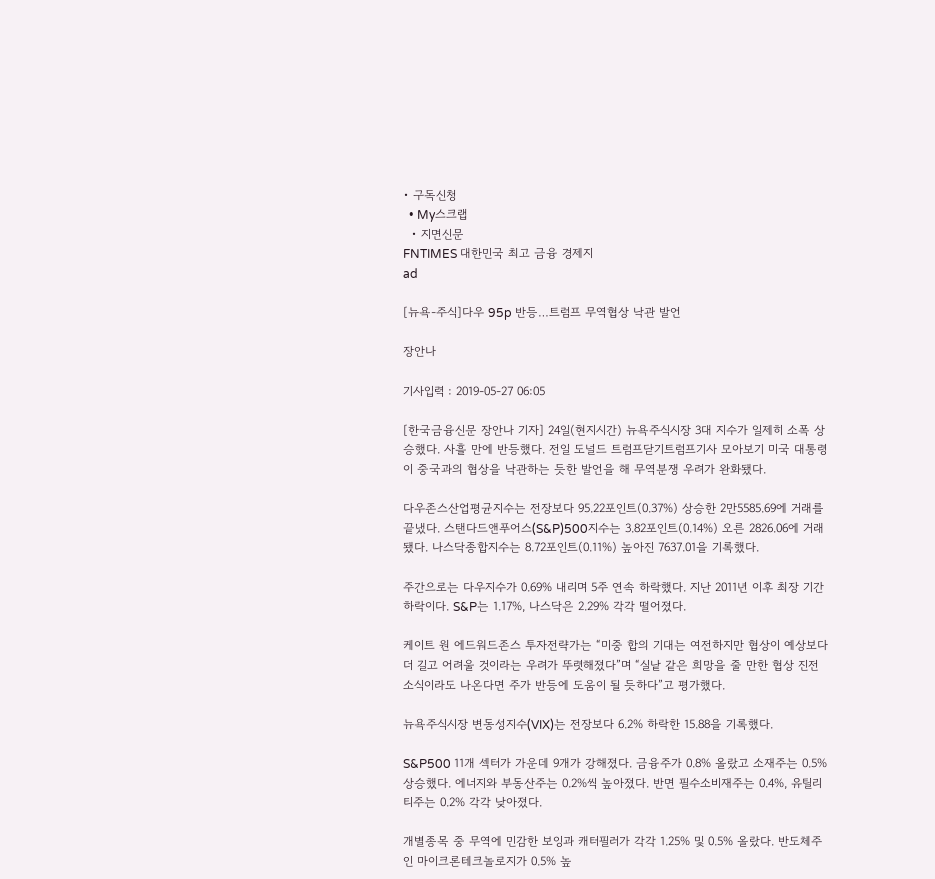• 구독신청
  • My스크랩
  • 지면신문
FNTIMES 대한민국 최고 금융 경제지
ad

[뉴욕-주식]다우 95p 반등…트럼프 무역협상 낙관 발언

장안나

기사입력 : 2019-05-27 06:05

[한국금융신문 장안나 기자] 24일(현지시간) 뉴욕주식시장 3대 지수가 일제히 소폭 상승했다. 사흘 만에 반등했다. 전일 도널드 트럼프닫기트럼프기사 모아보기 미국 대통령이 중국과의 협상을 낙관하는 듯한 발언을 해 무역분쟁 우려가 완화됐다.

다우존스산업평균지수는 전장보다 95.22포인트(0.37%) 상승한 2만5585.69에 거래를 끝냈다. 스탠다드앤푸어스(S&P)500지수는 3.82포인트(0.14%) 오른 2826.06에 거래됐다. 나스닥종합지수는 8.72포인트(0.11%) 높아진 7637.01을 기록했다.

주간으로는 다우지수가 0.69% 내리며 5주 연속 하락했다. 지난 2011년 이후 최장 기간 하락이다. S&P는 1.17%, 나스닥은 2.29% 각각 떨어졌다.

케이트 원 에드워드존스 투자전략가는 “미중 합의 기대는 여전하지만 협상이 예상보다 더 길고 어려울 것이라는 우려가 뚜렷해졌다”며 “실낱 같은 희망을 줄 만한 협상 진전 소식이라도 나온다면 주가 반등에 도움이 될 듯하다”고 평가했다.

뉴욕주식시장 변동성지수(VIX)는 전장보다 6.2% 하락한 15.88을 기록했다.

S&P500 11개 섹터가 가운데 9개가 강해졌다. 금융주가 0.8% 올랐고 소재주는 0.5% 상승했다. 에너지와 부동산주는 0.2%씩 높아졌다. 반면 필수소비재주는 0.4%, 유틸리티주는 0.2% 각각 낮아졌다.

개별종목 중 무역에 민감한 보잉과 캐터필러가 각각 1.25% 및 0.5% 올랐다. 반도체주인 마이크론테크놀로지가 0.5% 높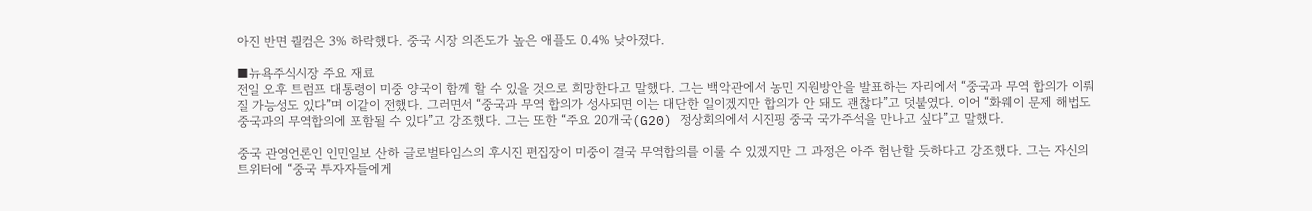아진 반면 퀄컴은 3% 하락했다. 중국 시장 의존도가 높은 애플도 0.4% 낮아졌다.

■뉴욕주식시장 주요 재료
전일 오후 트럼프 대통령이 미중 양국이 함께 할 수 있을 것으로 희망한다고 말했다. 그는 백악관에서 농민 지원방안을 발표하는 자리에서 “중국과 무역 합의가 이뤄질 가능성도 있다”며 이같이 전했다. 그러면서 “중국과 무역 합의가 성사되면 이는 대단한 일이겠지만 합의가 안 돼도 괜찮다”고 덧붙였다. 이어 “화웨이 문제 해법도 중국과의 무역합의에 포함될 수 있다”고 강조했다. 그는 또한 “주요 20개국(G20) 정상회의에서 시진핑 중국 국가주석을 만나고 싶다”고 말했다.

중국 관영언론인 인민일보 산하 글로벌타임스의 후시진 편집장이 미중이 결국 무역합의를 이룰 수 있겠지만 그 과정은 아주 험난할 듯하다고 강조했다. 그는 자신의 트위터에 “중국 투자자들에게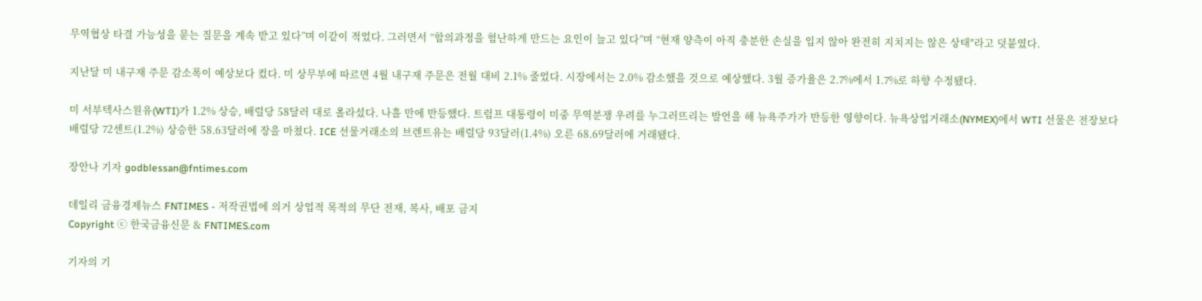무역협상 타결 가능성을 묻는 질문을 계속 받고 있다”며 이같이 적었다. 그러면서 “합의과정을 험난하게 만드는 요인이 늘고 있다”며 “현재 양측이 아직 충분한 손실을 입지 않아 완전히 지치지는 않은 상태"라고 덧붙였다.

지난달 미 내구재 주문 감소폭이 예상보다 컸다. 미 상무부에 따르면 4월 내구재 주문은 전월 대비 2.1% 줄었다. 시장에서는 2.0% 감소했을 것으로 예상했다. 3월 증가율은 2.7%에서 1.7%로 하향 수정됐다.

미 서부텍사스원유(WTI)가 1.2% 상승, 배럴당 58달러 대로 올라섰다. 나흘 만에 반등했다. 트럼프 대통령이 미중 무역분쟁 우려를 누그러뜨리는 발언을 해 뉴욕주가가 반등한 영향이다. 뉴욕상업거래소(NYMEX)에서 WTI 선물은 전장보다 배럴당 72센트(1.2%) 상승한 58.63달러에 장을 마쳤다. ICE 선물거래소의 브렌트유는 배럴당 93달러(1.4%) 오른 68.69달러에 거래됐다.

장안나 기자 godblessan@fntimes.com

데일리 금융경제뉴스 FNTIMES - 저작권법에 의거 상업적 목적의 무단 전재, 복사, 배포 금지
Copyright ⓒ 한국금융신문 & FNTIMES.com

기자의 기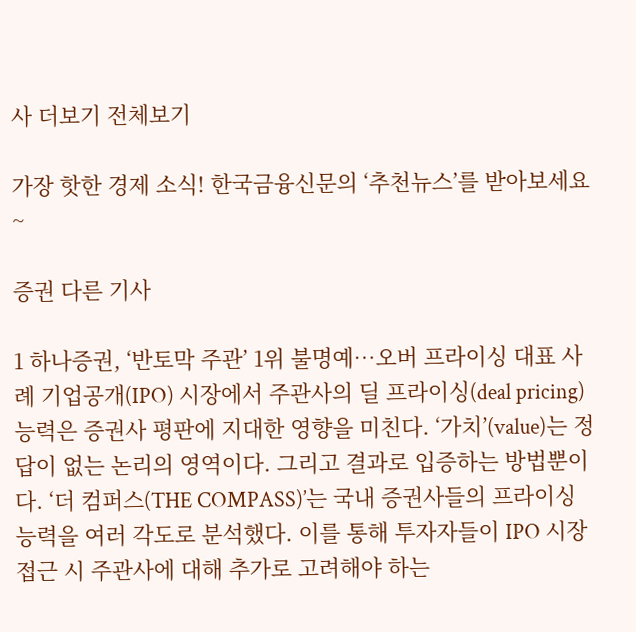사 더보기 전체보기

가장 핫한 경제 소식! 한국금융신문의 ‘추천뉴스’를 받아보세요~

증권 다른 기사

1 하나증권, ‘반토막 주관’ 1위 불명예…오버 프라이싱 대표 사례 기업공개(IPO) 시장에서 주관사의 딜 프라이싱(deal pricing) 능력은 증권사 평판에 지대한 영향을 미친다. ‘가치’(value)는 정답이 없는 논리의 영역이다. 그리고 결과로 입증하는 방법뿐이다. ‘더 컴퍼스(THE COMPASS)’는 국내 증권사들의 프라이싱 능력을 여러 각도로 분석했다. 이를 통해 투자자들이 IPO 시장 접근 시 주관사에 대해 추가로 고려해야 하는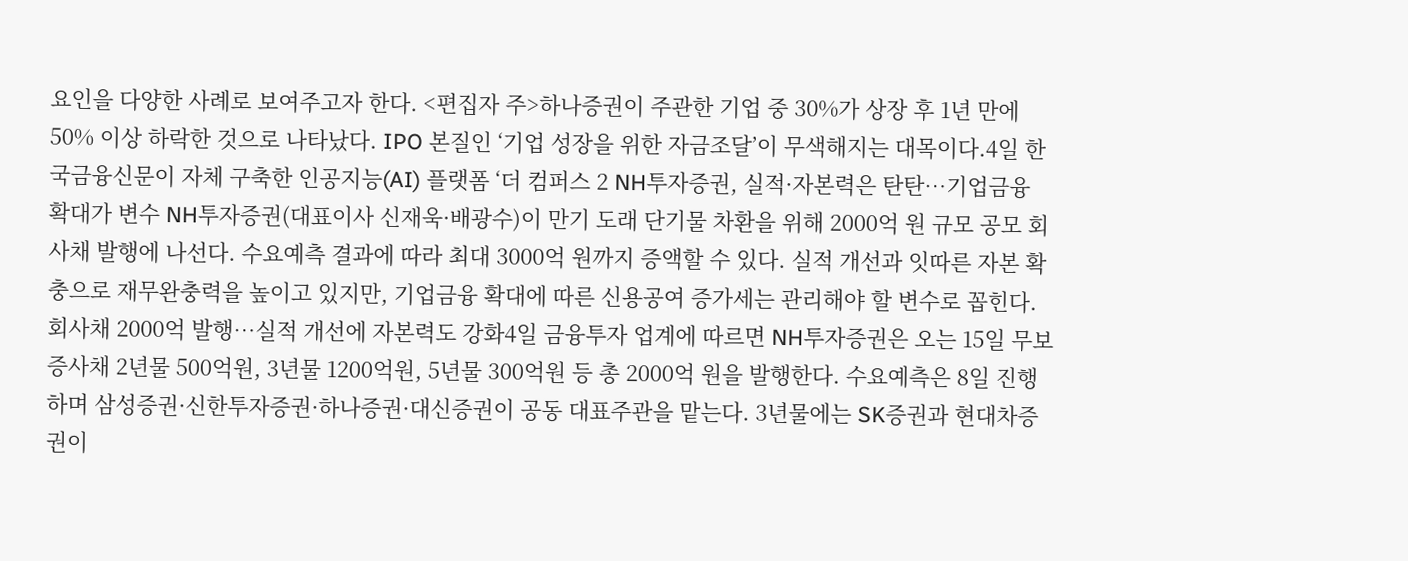요인을 다양한 사례로 보여주고자 한다. <편집자 주>하나증권이 주관한 기업 중 30%가 상장 후 1년 만에 50% 이상 하락한 것으로 나타났다. IPO 본질인 ‘기업 성장을 위한 자금조달’이 무색해지는 대목이다.4일 한국금융신문이 자체 구축한 인공지능(AI) 플랫폼 ‘더 컴퍼스 2 NH투자증권, 실적·자본력은 탄탄…기업금융 확대가 변수 NH투자증권(대표이사 신재욱·배광수)이 만기 도래 단기물 차환을 위해 2000억 원 규모 공모 회사채 발행에 나선다. 수요예측 결과에 따라 최대 3000억 원까지 증액할 수 있다. 실적 개선과 잇따른 자본 확충으로 재무완충력을 높이고 있지만, 기업금융 확대에 따른 신용공여 증가세는 관리해야 할 변수로 꼽힌다.회사채 2000억 발행…실적 개선에 자본력도 강화4일 금융투자 업계에 따르면 NH투자증권은 오는 15일 무보증사채 2년물 500억원, 3년물 1200억원, 5년물 300억원 등 총 2000억 원을 발행한다. 수요예측은 8일 진행하며 삼성증권·신한투자증권·하나증권·대신증권이 공동 대표주관을 맡는다. 3년물에는 SK증권과 현대차증권이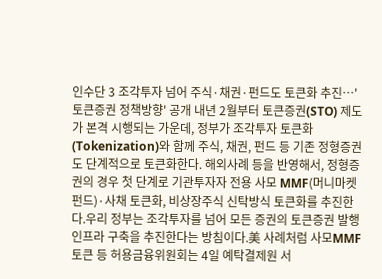인수단 3 조각투자 넘어 주식·채권·펀드도 토큰화 추진…'토큰증권 정책방향' 공개 내년 2월부터 토큰증권(STO) 제도가 본격 시행되는 가운데, 정부가 조각투자 토큰화(Tokenization)와 함께 주식, 채권, 펀드 등 기존 정형증권도 단계적으로 토큰화한다. 해외사례 등을 반영해서, 정형증권의 경우 첫 단계로 기관투자자 전용 사모 MMF(머니마켓펀드)·사채 토큰화, 비상장주식 신탁방식 토큰화를 추진한다.우리 정부는 조각투자를 넘어 모든 증권의 토큰증권 발행 인프라 구축을 추진한다는 방침이다.美 사례처럼 사모MMF 토큰 등 허용금융위원회는 4일 예탁결제원 서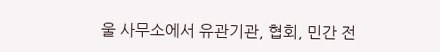울 사무소에서 유관기관, 협회, 민간 전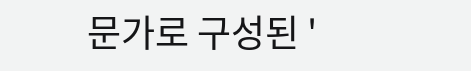문가로 구성된 '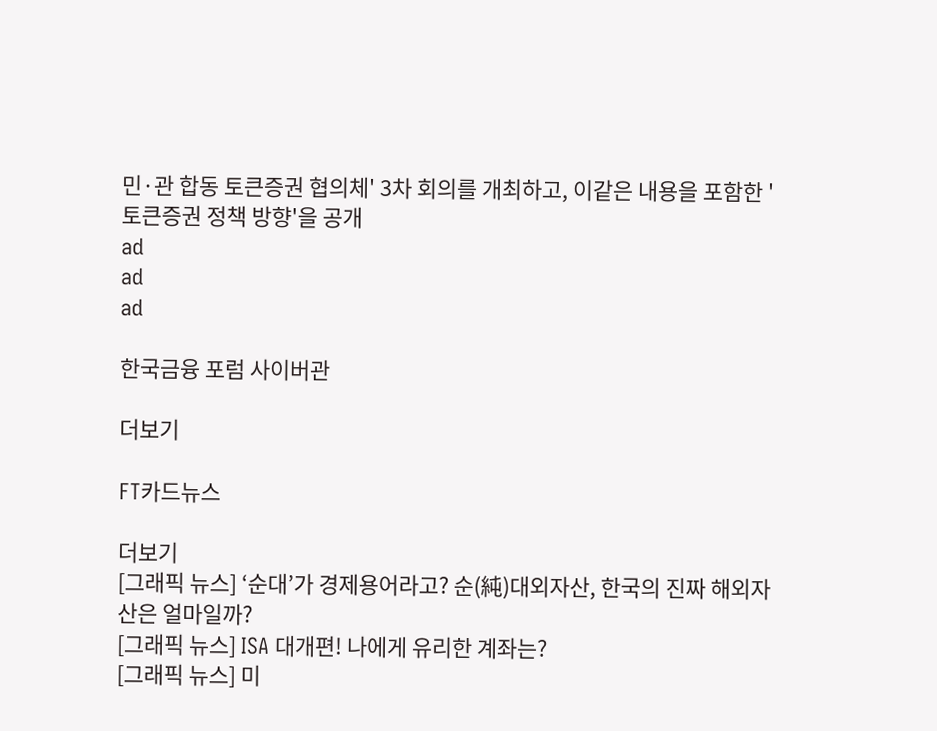민·관 합동 토큰증권 협의체' 3차 회의를 개최하고, 이같은 내용을 포함한 '토큰증권 정책 방향'을 공개
ad
ad
ad

한국금융 포럼 사이버관

더보기

FT카드뉴스

더보기
[그래픽 뉴스] ‘순대’가 경제용어라고? 순(純)대외자산, 한국의 진짜 해외자산은 얼마일까?
[그래픽 뉴스] ISA 대개편! 나에게 유리한 계좌는?
[그래픽 뉴스] 미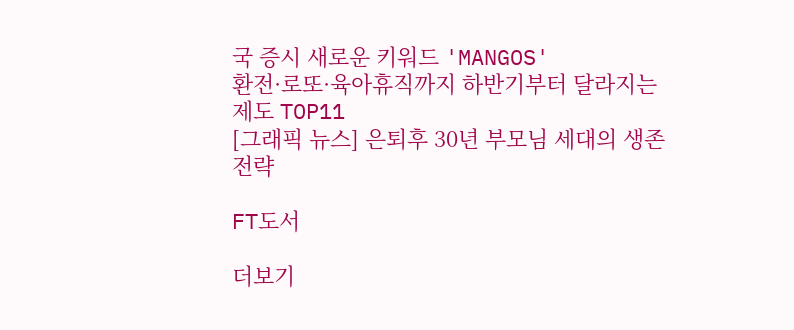국 증시 새로운 키워드 'MANGOS'
환전·로또·육아휴직까지 하반기부터 달라지는 제도 TOP11
[그래픽 뉴스] 은퇴후 30년 부모님 세대의 생존전략

FT도서

더보기